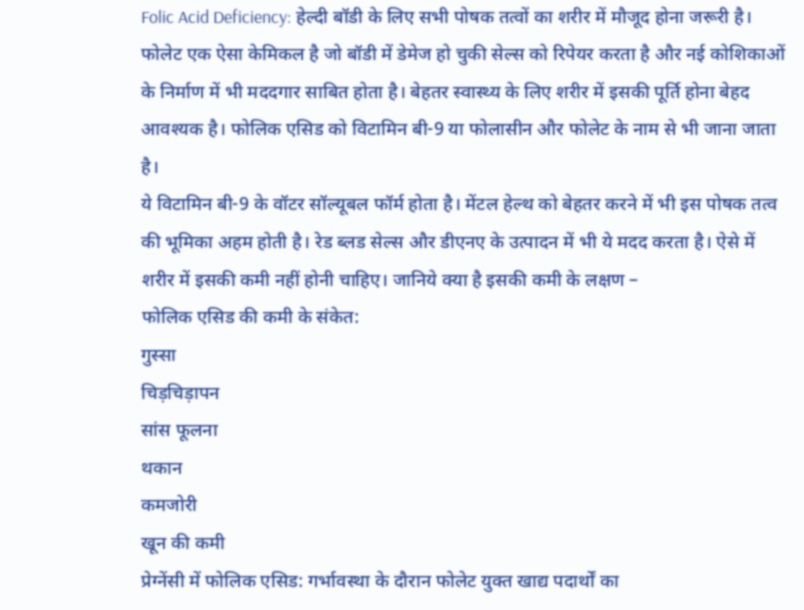Folic Acid Deficiency: हेल्दी बॉडी के लिए सभी पोषक तत्वों का शरीर में मौजूद होना जरूरी है। फोलेट एक ऐसा केमिकल है जो बॉडी में डेमेज हो चुकी सेल्स को रिपेयर करता है और नई कोशिकाओं के निर्माण में भी मददगार साबित होता है। बेहतर स्वास्थ्य के लिए शरीर में इसकी पूर्ति होना बेहद आवश्यक है। फोलिक एसिड को विटामिन बी-9 या फोलासीन और फोलेट के नाम से भी जाना जाता है।
ये विटामिन बी-9 के वॉटर सॉल्यूबल फॉर्म होता है। मेंटल हेल्थ को बेहतर करने में भी इस पोषक तत्व की भूमिका अहम होती है। रेड ब्लड सेल्स और डीएनए के उत्पादन में भी ये मदद करता है। ऐसे में शरीर में इसकी कमी नहीं होनी चाहिए। जानिये क्या है इसकी कमी के लक्षण –
फोलिक एसिड की कमी के संकेत:
गुस्सा
चिड़चिड़ापन
सांस फूलना
थकान
कमजोरी
खून की कमी
प्रेग्नेंसी में फोलिक एसिड: गर्भावस्था के दौरान फोलेट युक्त खाद्य पदार्थों का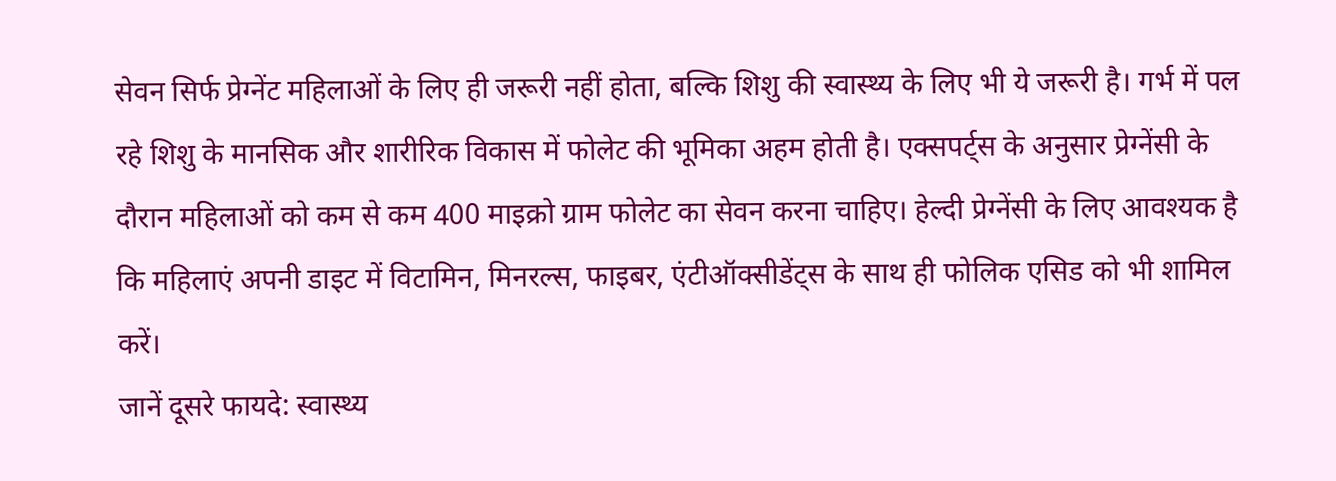सेवन सिर्फ प्रेग्नेंट महिलाओं के लिए ही जरूरी नहीं होता, बल्कि शिशु की स्वास्थ्य के लिए भी ये जरूरी है। गर्भ में पल रहे शिशु के मानसिक और शारीरिक विकास में फोलेट की भूमिका अहम होती है। एक्सपर्ट्स के अनुसार प्रेग्नेंसी के दौरान महिलाओं को कम से कम 400 माइक्रो ग्राम फोलेट का सेवन करना चाहिए। हेल्दी प्रेग्नेंसी के लिए आवश्यक है कि महिलाएं अपनी डाइट में विटामिन, मिनरल्स, फाइबर, एंटीऑक्सीडेंट्स के साथ ही फोलिक एसिड को भी शामिल करें।
जानें दूसरे फायदे: स्वास्थ्य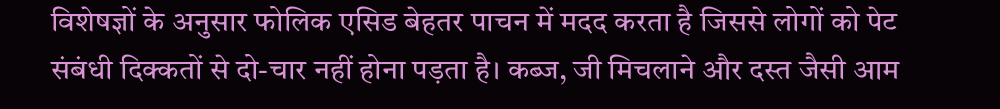विशेषज्ञों के अनुसार फोलिक एसिड बेहतर पाचन में मदद करता है जिससे लोगों को पेट संबंधी दिक्कतों से दो-चार नहीं होना पड़ता है। कब्ज, जी मिचलाने और दस्त जैसी आम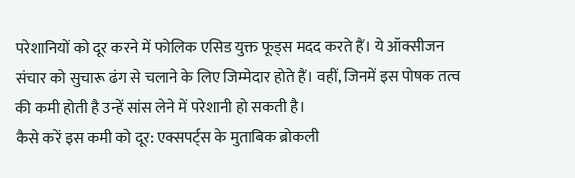परेशानियों को दूर करने में फोलिक एसिड युक्त फूड्स मदद करते हैं। ये ऑक्सीजन संचार को सुचारू ढंग से चलाने के लिए जिम्मेदार होते हैं। वहीं, जिनमें इस पोषक तत्व की कमी होती है उन्हें सांस लेने में परेशानी हो सकती है।
कैसे करें इस कमी को दूर: एक्सपर्ट्स के मुताबिक ब्रोकली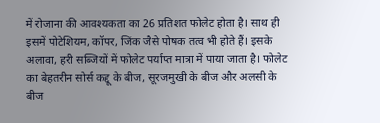में रोजाना की आवश्यकता का 26 प्रतिशत फोलेट होता है। साथ ही इसमें पोटेशियम, कॉपर, जिंक जैसे पोषक तत्व भी होते हैं। इसके अलावा, हरी सब्जियों में फोलेट पर्याप्त मात्रा में पाया जाता है। फोलेट का बेहतरीन सोर्स कद्दू के बीज, सूरजमुखी के बीज और अलसी के बीज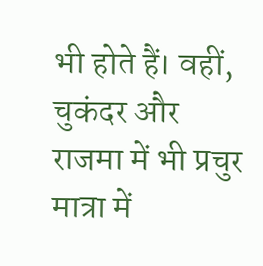भी होते हैं। वहीं, चुकंदर और राजमा में भी प्रचुर मात्रा में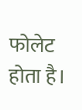फोलेट होता है।